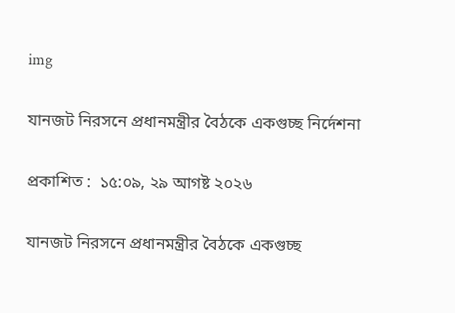img

যানজট নিরসনে প্রধানমন্ত্রীর বৈঠকে একগুচ্ছ নির্দেশনা

প্রকাশিত :  ১৫:০৯, ২৯ আগষ্ট ২০২৬

যানজট নিরসনে প্রধানমন্ত্রীর বৈঠকে একগুচ্ছ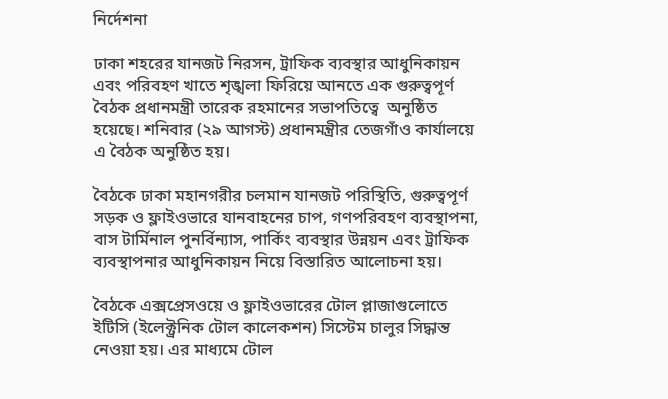নির্দেশনা

ঢাকা শহরের যানজট নিরসন, ট্রাফিক ব্যবস্থার আধুনিকায়ন এবং পরিবহণ খাতে শৃঙ্খলা ফিরিয়ে আনতে এক গুরুত্বপূর্ণ বৈঠক প্রধানমন্ত্রী তারেক রহমানের সভাপতিত্বে  অনুষ্ঠিত হয়েছে। শনিবার (২৯ আগস্ট) প্রধানমন্ত্রীর তেজগাঁও কার্যালয়ে এ বৈঠক অনুষ্ঠিত হয়।

বৈঠকে ঢাকা মহানগরীর চলমান যানজট পরিস্থিতি, গুরুত্বপূর্ণ সড়ক ও ফ্লাইওভারে যানবাহনের চাপ, গণপরিবহণ ব্যবস্থাপনা, বাস টার্মিনাল পুনর্বিন্যাস, পার্কিং ব্যবস্থার উন্নয়ন এবং ট্রাফিক ব্যবস্থাপনার আধুনিকায়ন নিয়ে বিস্তারিত আলোচনা হয়।

বৈঠকে এক্সপ্রেসওয়ে ও ফ্লাইওভারের টোল প্লাজাগুলোতে ইটিসি (ইলেক্ট্রনিক টোল কালেকশন) সিস্টেম চালুর সিদ্ধান্ত নেওয়া হয়। এর মাধ্যমে টোল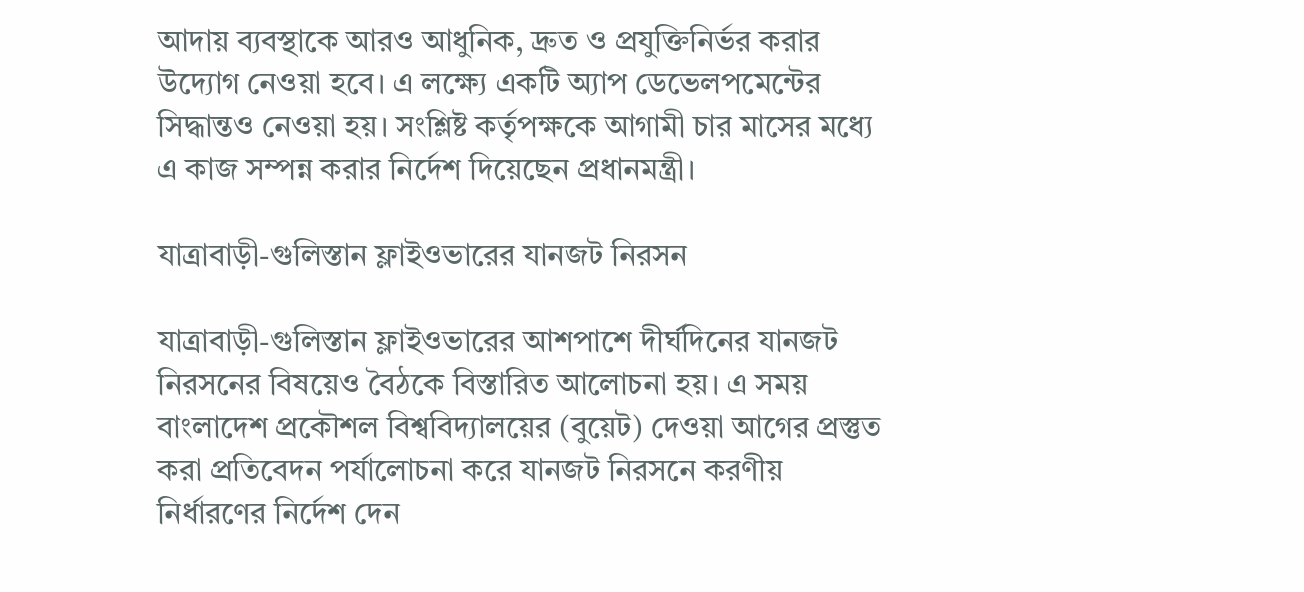আদায় ব্যবস্থাকে আরও আধুনিক, দ্রুত ও প্রযুক্তিনির্ভর করার উদ্যোগ নেওয়া হবে। এ লক্ষ্যে একটি অ্যাপ ডেভেলপমেন্টের সিদ্ধান্তও নেওয়া হয়। সংশ্লিষ্ট কর্তৃপক্ষকে আগামী চার মাসের মধ্যে এ কাজ সম্পন্ন করার নির্দেশ দিয়েছেন প্রধানমন্ত্রী।

যাত্রাবাড়ী-গুলিস্তান ফ্লাইওভারের যানজট নিরসন

যাত্রাবাড়ী-গুলিস্তান ফ্লাইওভারের আশপাশে দীর্ঘদিনের যানজট নিরসনের বিষয়েও বৈঠকে বিস্তারিত আলোচনা হয়। এ সময় বাংলাদেশ প্রকৌশল বিশ্ববিদ্যালয়ের (বুয়েট) দেওয়া আগের প্রস্তুত করা প্রতিবেদন পর্যালোচনা করে যানজট নিরসনে করণীয় নির্ধারণের নির্দেশ দেন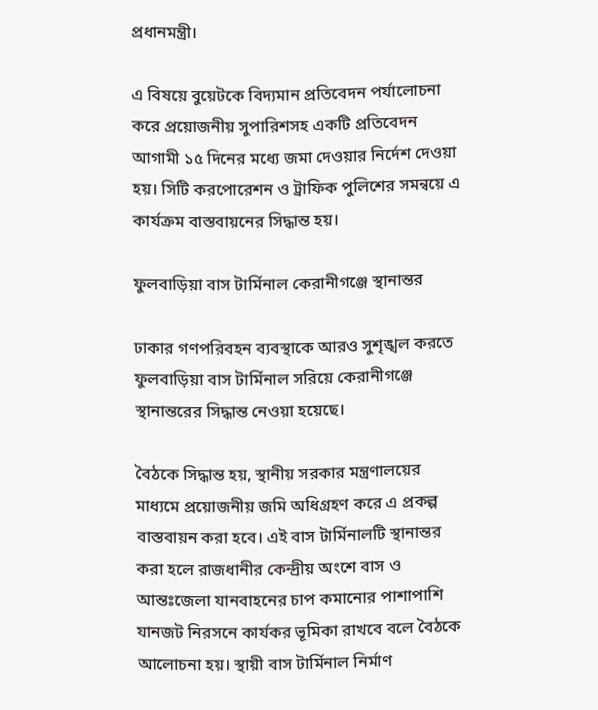প্রধানমন্ত্রী।

এ বিষয়ে বুয়েটকে বিদ্যমান প্রতিবেদন পর্যালোচনা করে প্রয়োজনীয় সুপারিশসহ একটি প্রতিবেদন আগামী ১৫ দিনের মধ্যে জমা দেওয়ার নির্দেশ দেওয়া হয়। সিটি করপোরেশন ও ট্রাফিক পুলিশের সমন্বয়ে এ কার্যক্রম বাস্তবায়নের সিদ্ধান্ত হয়।

ফুলবাড়িয়া বাস টার্মিনাল কেরানীগঞ্জে স্থানান্তর

ঢাকার গণপরিবহন ব্যবস্থাকে আরও সুশৃঙ্খল করতে ফুলবাড়িয়া বাস টার্মিনাল সরিয়ে কেরানীগঞ্জে স্থানান্তরের সিদ্ধান্ত নেওয়া হয়েছে।

বৈঠকে সিদ্ধান্ত হয়, স্থানীয় সরকার মন্ত্রণালয়ের মাধ্যমে প্রয়োজনীয় জমি অধিগ্রহণ করে এ প্রকল্প বাস্তবায়ন করা হবে। এই বাস টার্মিনালটি স্থানান্তর করা হলে রাজধানীর কেন্দ্রীয় অংশে বাস ও আন্তঃজেলা যানবাহনের চাপ কমানোর পাশাপাশি যানজট নিরসনে কার্যকর ভূমিকা রাখবে বলে বৈঠকে আলোচনা হয়। স্থায়ী বাস টার্মিনাল নির্মাণ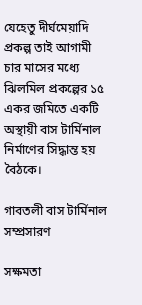যেহেতু দীর্ঘমেয়াদি প্রকল্প তাই আগামী চার মাসের মধ্যে ঝিলমিল প্রকল্পের ১৫ একর জমিতে একটি অস্থায়ী বাস টার্মিনাল নির্মাণের সিদ্ধান্ত হয় বৈঠকে।

গাবতলী বাস টার্মিনাল সম্প্রসারণ

সক্ষমতা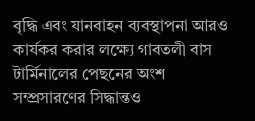বৃদ্ধি এবং যানবাহন ব্যবস্থাপনা আরও কার্যকর করার লক্ষ্যে গাবতলী বাস টার্মিনালের পেছনের অংশ সম্প্রসারণের সিদ্ধান্তও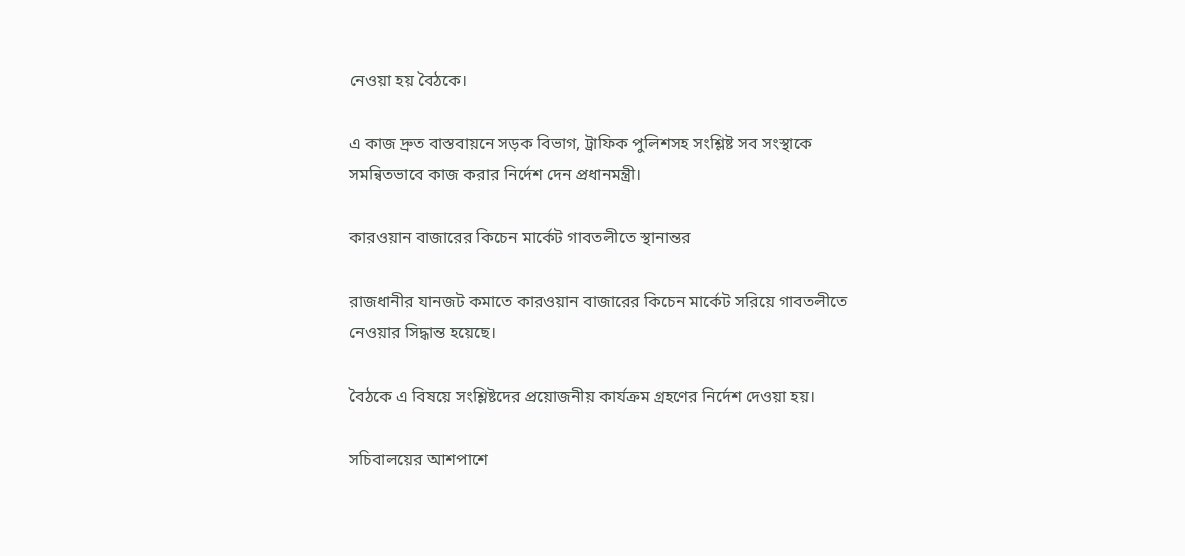নেওয়া হয় বৈঠকে।

এ কাজ দ্রুত বাস্তবায়নে সড়ক বিভাগ, ট্রাফিক পুলিশসহ সংশ্লিষ্ট সব সংস্থাকে সমন্বিতভাবে কাজ করার নির্দেশ দেন প্রধানমন্ত্রী।

কারওয়ান বাজারের কিচেন মার্কেট গাবতলীতে স্থানান্তর

রাজধানীর যানজট কমাতে কারওয়ান বাজারের কিচেন মার্কেট সরিয়ে গাবতলীতে নেওয়ার সিদ্ধান্ত হয়েছে।

বৈঠকে এ বিষয়ে সংশ্লিষ্টদের প্রয়োজনীয় কার্যক্রম গ্রহণের নির্দেশ দেওয়া হয়।

সচিবালয়ের আশপাশে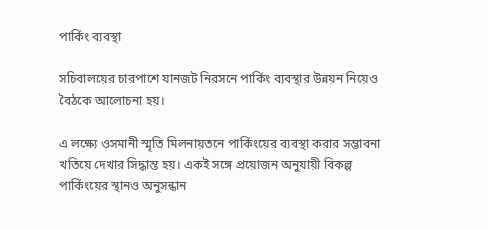পার্কিং ব্যবস্থা

সচিবালয়ের চারপাশে যানজট নিরসনে পার্কিং ব্যবস্থার উন্নয়ন নিয়েও বৈঠকে আলোচনা হয়।

এ লক্ষ্যে ওসমানী স্মৃতি মিলনায়তনে পার্কিংয়ের ব্যবস্থা করার সম্ভাবনা খতিয়ে দেখার সিদ্ধান্ত হয়। একই সঙ্গে প্রয়োজন অনুযায়ী বিকল্প পার্কিংয়ের স্থানও অনুসন্ধান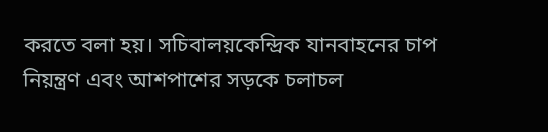করতে বলা হয়। সচিবালয়কেন্দ্রিক যানবাহনের চাপ নিয়ন্ত্রণ এবং আশপাশের সড়কে চলাচল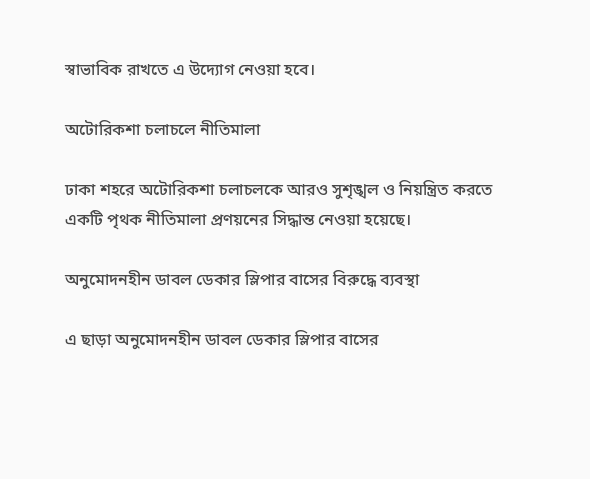স্বাভাবিক রাখতে এ উদ্যোগ নেওয়া হবে।

অটোরিকশা চলাচলে নীতিমালা

ঢাকা শহরে অটোরিকশা চলাচলকে আরও সুশৃঙ্খল ও নিয়ন্ত্রিত করতে একটি পৃথক নীতিমালা প্রণয়নের সিদ্ধান্ত নেওয়া হয়েছে।

অনুমোদনহীন ডাবল ডেকার স্লিপার বাসের বিরুদ্ধে ব্যবস্থা

এ ছাড়া অনুমোদনহীন ডাবল ডেকার স্লিপার বাসের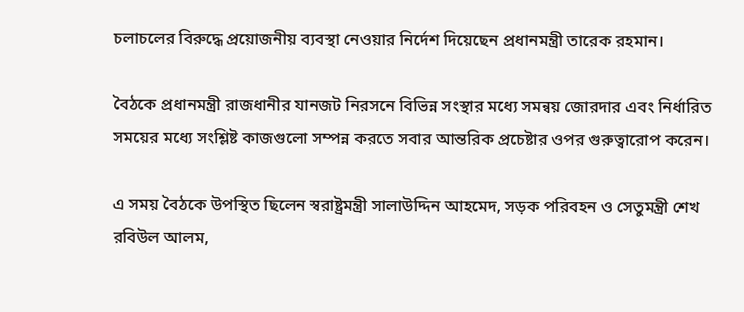চলাচলের বিরুদ্ধে প্রয়োজনীয় ব্যবস্থা নেওয়ার নির্দেশ দিয়েছেন প্রধানমন্ত্রী তারেক রহমান।

বৈঠকে প্রধানমন্ত্রী রাজধানীর যানজট নিরসনে বিভিন্ন সংস্থার মধ্যে সমন্বয় জোরদার এবং নির্ধারিত সময়ের মধ্যে সংশ্লিষ্ট কাজগুলো সম্পন্ন করতে সবার আন্তরিক প্রচেষ্টার ওপর গুরুত্বারোপ করেন।

এ সময় বৈঠকে উপস্থিত ছিলেন স্বরাষ্ট্রমন্ত্রী সালাউদ্দিন আহমেদ, সড়ক পরিবহন ও সেতুমন্ত্রী শেখ রবিউল আলম,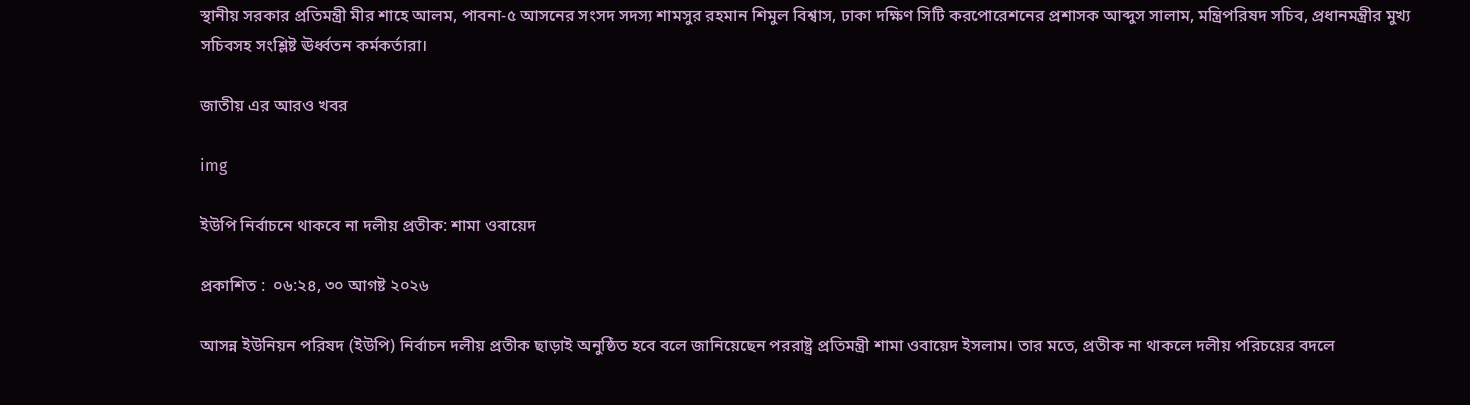স্থানীয় সরকার প্রতিমন্ত্রী মীর শাহে আলম, পাবনা-৫ আসনের সংসদ সদস্য শামসুর রহমান শিমুল বিশ্বাস, ঢাকা দক্ষিণ সিটি করপোরেশনের প্রশাসক আব্দুস সালাম, মন্ত্রিপরিষদ সচিব, প্রধানমন্ত্রীর মুখ্য সচিবসহ সংশ্লিষ্ট ঊর্ধ্বতন কর্মকর্তারা।

জাতীয় এর আরও খবর

img

ইউপি নির্বাচনে থাকবে না দলীয় প্রতীক: শামা ওবায়েদ

প্রকাশিত :  ০৬:২৪, ৩০ আগষ্ট ২০২৬

আসন্ন ইউনিয়ন পরিষদ (ইউপি) নির্বাচন দলীয় প্রতীক ছাড়াই অনুষ্ঠিত হবে বলে জানিয়েছেন পররাষ্ট্র প্রতিমন্ত্রী শামা ওবায়েদ ইসলাম। তার মতে, প্রতীক না থাকলে দলীয় পরিচয়ের বদলে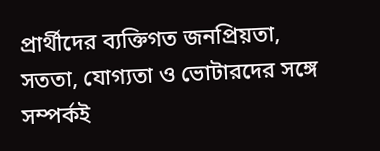প্রার্থীদের ব্যক্তিগত জনপ্রিয়তা, সততা, যোগ্যতা ও ভোটারদের সঙ্গে সম্পর্কই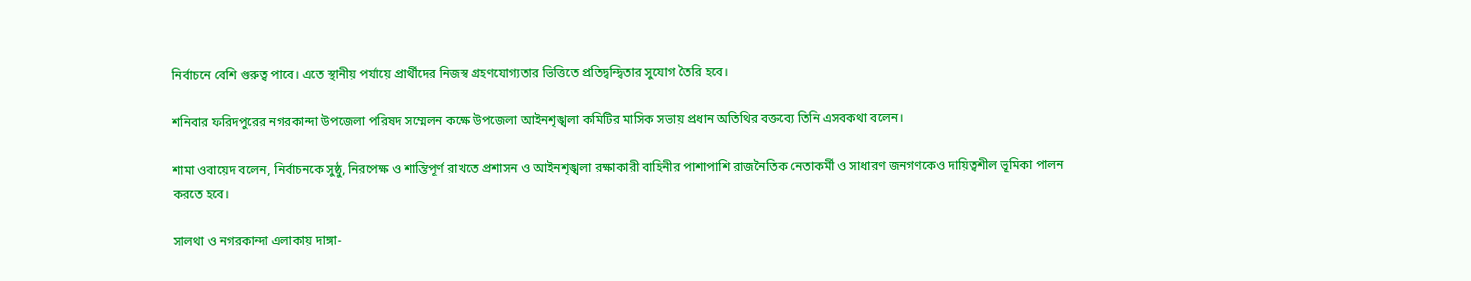নির্বাচনে বেশি গুরুত্ব পাবে। এতে স্থানীয় পর্যায়ে প্রার্থীদের নিজস্ব গ্রহণযোগ্যতার ভিত্তিতে প্রতিদ্বন্দ্বিতার সুযোগ তৈরি হবে।

শনিবার ফরিদপুরের নগরকান্দা উপজেলা পরিষদ সম্মেলন কক্ষে উপজেলা আইনশৃঙ্খলা কমিটির মাসিক সভায় প্রধান অতিথির বক্তব্যে তিনি এসবকথা বলেন।

শামা ওবায়েদ বলেন, নির্বাচনকে সুষ্ঠু, নিরপেক্ষ ও শান্তিপূর্ণ রাখতে প্রশাসন ও আইনশৃঙ্খলা রক্ষাকারী বাহিনীর পাশাপাশি রাজনৈতিক নেতাকর্মী ও সাধারণ জনগণকেও দায়িত্বশীল ভূমিকা পালন করতে হবে।

সালথা ও নগরকান্দা এলাকায় দাঙ্গা-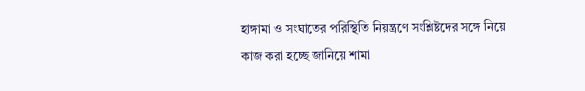হাঙ্গামা ও সংঘাতের পরিস্থিতি নিয়ন্ত্রণে সংশ্লিষ্টদের সঙ্গে নিয়ে কাজ করা হচ্ছে জানিয়ে শামা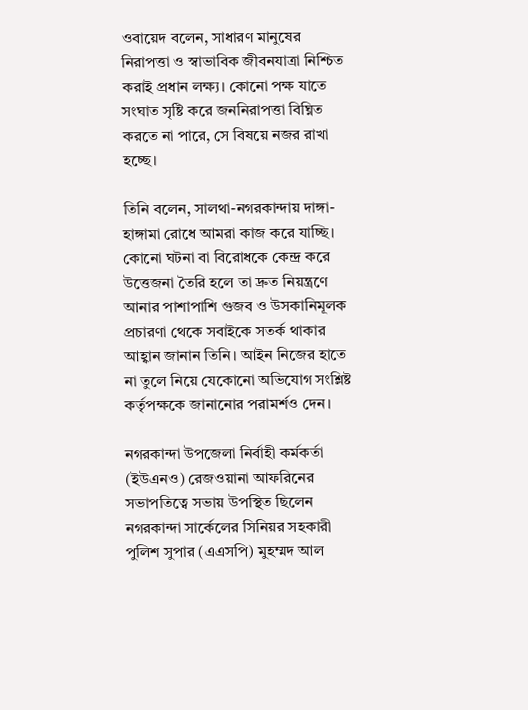ওবায়েদ বলেন, সাধারণ মানুষের নিরাপত্তা ও স্বাভাবিক জীবনযাত্রা নিশ্চিত করাই প্রধান লক্ষ্য। কোনো পক্ষ যাতে সংঘাত সৃষ্টি করে জননিরাপত্তা বিঘ্নিত করতে না পারে, সে বিষয়ে নজর রাখা হচ্ছে।

তিনি বলেন, সালথা-নগরকান্দায় দাঙ্গা-হাঙ্গামা রোধে আমরা কাজ করে যাচ্ছি। কোনো ঘটনা বা বিরোধকে কেন্দ্র করে উত্তেজনা তৈরি হলে তা দ্রুত নিয়ন্ত্রণে আনার পাশাপাশি গুজব ও উসকানিমূলক প্রচারণা থেকে সবাইকে সতর্ক থাকার আহ্বান জানান তিনি। আইন নিজের হাতে না তুলে নিয়ে যেকোনো অভিযোগ সংশ্লিষ্ট কর্তৃপক্ষকে জানানোর পরামর্শও দেন।

নগরকান্দা উপজেলা নির্বাহী কর্মকর্তা (ইউএনও) রেজওয়ানা আফরিনের সভাপতিত্বে সভায় উপস্থিত ছিলেন নগরকান্দা সার্কেলের সিনিয়র সহকারী পুলিশ সুপার (এএসপি) মুহম্মদ আল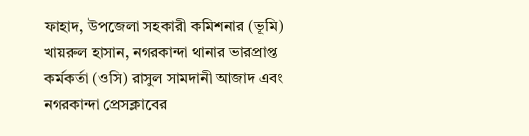ফাহাদ, উপজেলা সহকারী কমিশনার (ভূমি) খায়রুল হাসান, নগরকান্দা থানার ভারপ্রাপ্ত কর্মকর্তা (ওসি) রাসুল সামদানী আজাদ এবং নগরকান্দা প্রেসক্লাবের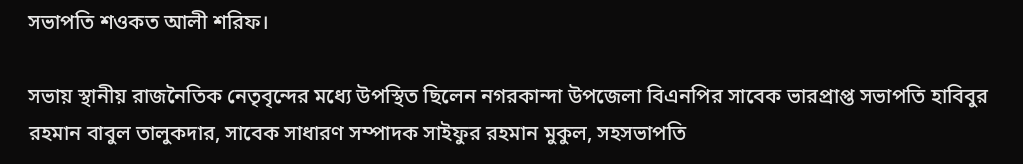সভাপতি শওকত আলী শরিফ।

সভায় স্থানীয় রাজনৈতিক নেতৃবৃন্দের মধ্যে উপস্থিত ছিলেন নগরকান্দা উপজেলা বিএনপির সাবেক ভারপ্রাপ্ত সভাপতি হাবিবুর রহমান বাবুল তালুকদার, সাবেক সাধারণ সম্পাদক সাইফুর রহমান মুকুল, সহসভাপতি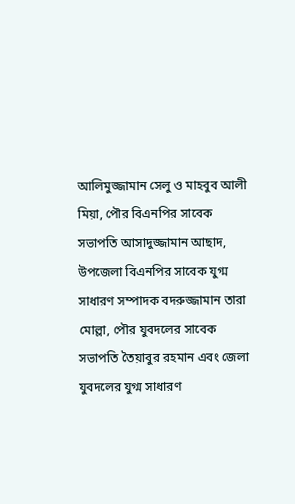আলিমুজ্জামান সেলু ও মাহবুব আলী মিয়া, পৌর বিএনপির সাবেক সভাপতি আসাদুজ্জামান আছাদ, উপজেলা বিএনপির সাবেক যুগ্ম সাধারণ সম্পাদক বদরুজ্জামান তারা মোল্লা, পৌর যুবদলের সাবেক সভাপতি তৈয়াবুর রহমান এবং জেলা যুবদলের যুগ্ম সাধারণ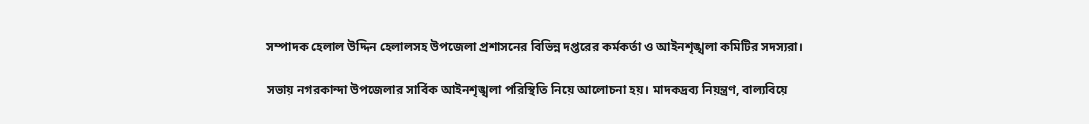সম্পাদক হেলাল উদ্দিন হেলালসহ উপজেলা প্রশাসনের বিভিন্ন দপ্তরের কর্মকর্তা ও আইনশৃঙ্খলা কমিটির সদস্যরা।

সভায় নগরকান্দা উপজেলার সার্বিক আইনশৃঙ্খলা পরিস্থিতি নিয়ে আলোচনা হয়। মাদকদ্রব্য নিয়ন্ত্রণ, বাল্যবিয়ে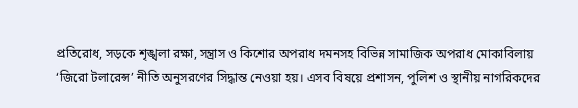প্রতিরোধ, সড়কে শৃঙ্খলা রক্ষা, সন্ত্রাস ও কিশোর অপরাধ দমনসহ বিভিন্ন সামাজিক অপরাধ মোকাবিলায় ‘জিরো টলারেন্স’ নীতি অনুসরণের সিদ্ধান্ত নেওয়া হয়। এসব বিষয়ে প্রশাসন, পুলিশ ও স্থানীয় নাগরিকদের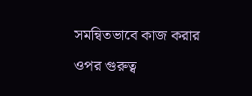সমন্বিতভাবে কাজ করার ওপর গুরুত্ব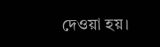দেওয়া হয়।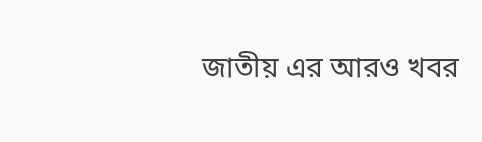জাতীয় এর আরও খবর